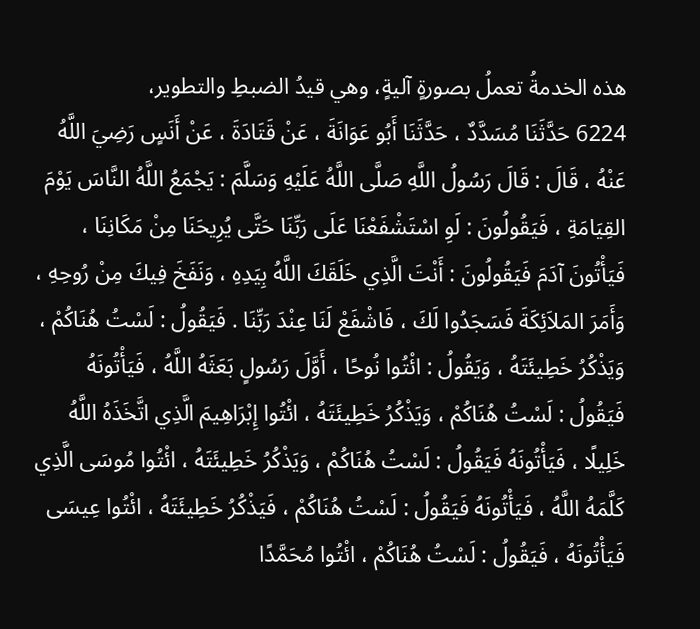هذه الخدمةُ تعملُ بصورةٍ آليةٍ، وهي قيدُ الضبطِ والتطوير،
6224 حَدَّثَنَا مُسَدَّدٌ ، حَدَّثَنَا أَبُو عَوَانَةَ ، عَنْ قَتَادَةَ ، عَنْ أَنَسٍ رَضِيَ اللَّهُ عَنْهُ ، قَالَ : قَالَ رَسُولُ اللَّهِ صَلَّى اللَّهُ عَلَيْهِ وَسَلَّمَ : يَجْمَعُ اللَّهُ النَّاسَ يَوْمَ القِيَامَةِ ، فَيَقُولُونَ : لَوِ اسْتَشْفَعْنَا عَلَى رَبِّنَا حَتَّى يُرِيحَنَا مِنْ مَكَانِنَا ، فَيَأْتُونَ آدَمَ فَيَقُولُونَ : أَنْتَ الَّذِي خَلَقَكَ اللَّهُ بِيَدِهِ ، وَنَفَخَ فِيكَ مِنْ رُوحِهِ ، وَأَمَرَ المَلاَئِكَةَ فَسَجَدُوا لَكَ ، فَاشْفَعْ لَنَا عِنْدَ رَبِّنَا . فَيَقُولُ : لَسْتُ هُنَاكُمْ ، وَيَذْكُرُ خَطِيئَتَهُ ، وَيَقُولُ : ائْتُوا نُوحًا ، أَوَّلَ رَسُولٍ بَعَثَهُ اللَّهُ ، فَيَأْتُونَهُ فَيَقُولُ : لَسْتُ هُنَاكُمْ ، وَيَذْكُرُ خَطِيئَتَهُ ، ائْتُوا إِبْرَاهِيمَ الَّذِي اتَّخَذَهُ اللَّهُ خَلِيلًا ، فَيَأْتُونَهُ فَيَقُولُ : لَسْتُ هُنَاكُمْ ، وَيَذْكُرُ خَطِيئَتَهُ ، ائْتُوا مُوسَى الَّذِي كَلَّمَهُ اللَّهُ ، فَيَأْتُونَهُ فَيَقُولُ : لَسْتُ هُنَاكُمْ ، فَيَذْكُرُ خَطِيئَتَهُ ، ائْتُوا عِيسَى فَيَأْتُونَهُ ، فَيَقُولُ : لَسْتُ هُنَاكُمْ ، ائْتُوا مُحَمَّدًا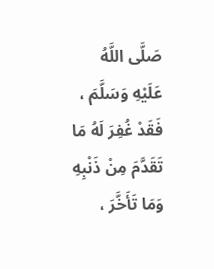صَلَّى اللَّهُ عَلَيْهِ وَسَلَّمَ ، فَقَدْ غُفِرَ لَهُ مَا تَقَدَّمَ مِنْ ذَنْبِهِ وَمَا تَأَخَّرَ ،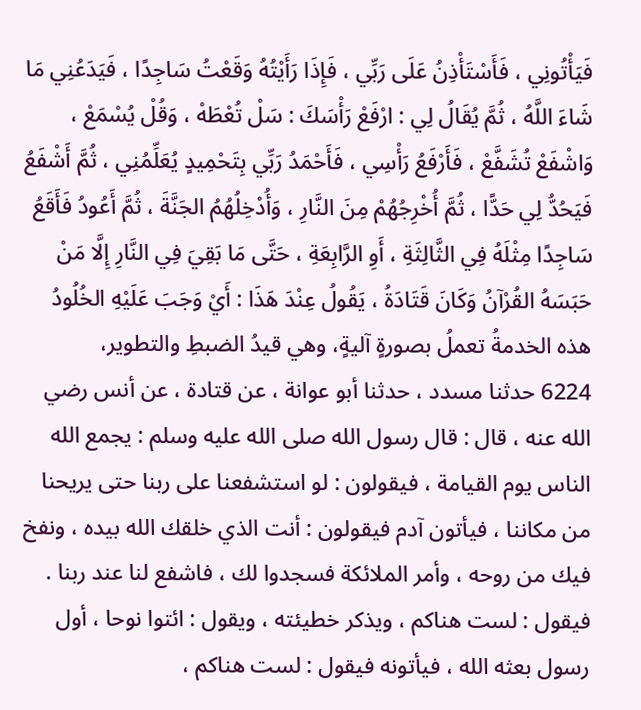فَيَأْتُونِي ، فَأَسْتَأْذِنُ عَلَى رَبِّي ، فَإِذَا رَأَيْتُهُ وَقَعْتُ سَاجِدًا ، فَيَدَعُنِي مَا شَاءَ اللَّهُ ، ثُمَّ يُقَالُ لِي : ارْفَعْ رَأْسَكَ : سَلْ تُعْطَهْ ، وَقُلْ يُسْمَعْ ، وَاشْفَعْ تُشَفَّعْ ، فَأَرْفَعُ رَأْسِي ، فَأَحْمَدُ رَبِّي بِتَحْمِيدٍ يُعَلِّمُنِي ، ثُمَّ أَشْفَعُ فَيَحُدُّ لِي حَدًّا ، ثُمَّ أُخْرِجُهُمْ مِنَ النَّارِ ، وَأُدْخِلُهُمُ الجَنَّةَ ، ثُمَّ أَعُودُ فَأَقَعُ سَاجِدًا مِثْلَهُ فِي الثَّالِثَةِ ، أَوِ الرَّابِعَةِ ، حَتَّى مَا بَقِيَ فِي النَّارِ إِلَّا مَنْ حَبَسَهُ القُرْآنُ وَكَانَ قَتَادَةُ ، يَقُولُ عِنْدَ هَذَا : أَيْ وَجَبَ عَلَيْهِ الخُلُودُ
هذه الخدمةُ تعملُ بصورةٍ آليةٍ، وهي قيدُ الضبطِ والتطوير،
6224 حدثنا مسدد ، حدثنا أبو عوانة ، عن قتادة ، عن أنس رضي الله عنه ، قال : قال رسول الله صلى الله عليه وسلم : يجمع الله الناس يوم القيامة ، فيقولون : لو استشفعنا على ربنا حتى يريحنا من مكاننا ، فيأتون آدم فيقولون : أنت الذي خلقك الله بيده ، ونفخ فيك من روحه ، وأمر الملائكة فسجدوا لك ، فاشفع لنا عند ربنا . فيقول : لست هناكم ، ويذكر خطيئته ، ويقول : ائتوا نوحا ، أول رسول بعثه الله ، فيأتونه فيقول : لست هناكم ،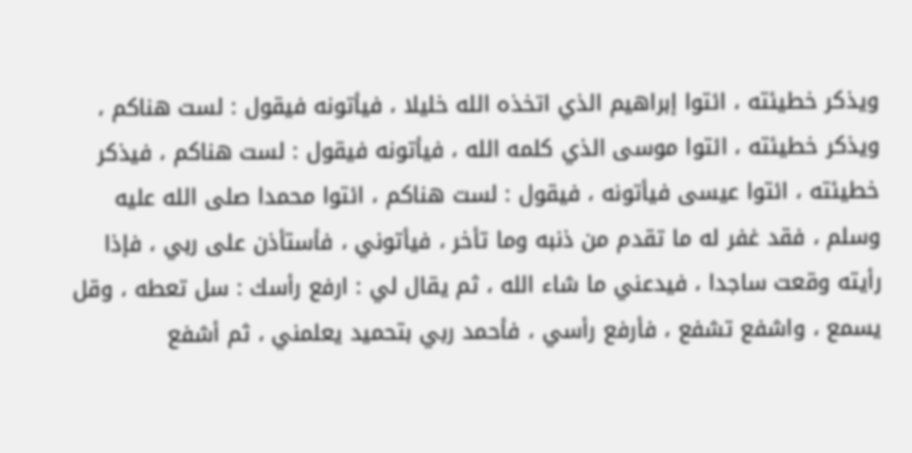ويذكر خطيئته ، ائتوا إبراهيم الذي اتخذه الله خليلا ، فيأتونه فيقول : لست هناكم ، ويذكر خطيئته ، ائتوا موسى الذي كلمه الله ، فيأتونه فيقول : لست هناكم ، فيذكر خطيئته ، ائتوا عيسى فيأتونه ، فيقول : لست هناكم ، ائتوا محمدا صلى الله عليه وسلم ، فقد غفر له ما تقدم من ذنبه وما تأخر ، فيأتوني ، فأستأذن على ربي ، فإذا رأيته وقعت ساجدا ، فيدعني ما شاء الله ، ثم يقال لي : ارفع رأسك : سل تعطه ، وقل يسمع ، واشفع تشفع ، فأرفع رأسي ، فأحمد ربي بتحميد يعلمني ، ثم أشفع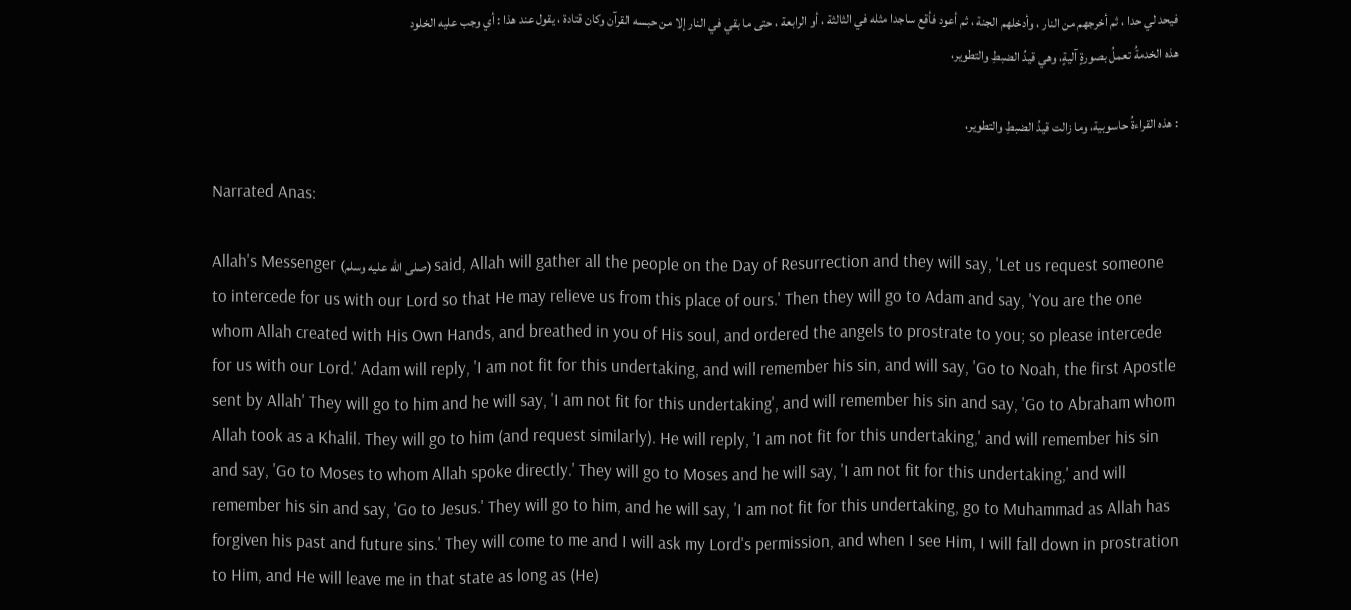فيحد لي حدا ، ثم أخرجهم من النار ، وأدخلهم الجنة ، ثم أعود فأقع ساجدا مثله في الثالثة ، أو الرابعة ، حتى ما بقي في النار إلا من حبسه القرآن وكان قتادة ، يقول عند هذا : أي وجب عليه الخلود
هذه الخدمةُ تعملُ بصورةٍ آليةٍ، وهي قيدُ الضبطِ والتطوير،

: هذه القراءةُ حاسوبية، وما زالت قيدُ الضبطِ والتطوير،

Narrated Anas:

Allah's Messenger (صلى الله عليه وسلم) said, Allah will gather all the people on the Day of Resurrection and they will say, 'Let us request someone to intercede for us with our Lord so that He may relieve us from this place of ours.' Then they will go to Adam and say, 'You are the one whom Allah created with His Own Hands, and breathed in you of His soul, and ordered the angels to prostrate to you; so please intercede for us with our Lord.' Adam will reply, 'I am not fit for this undertaking, and will remember his sin, and will say, 'Go to Noah, the first Apostle sent by Allah' They will go to him and he will say, 'I am not fit for this undertaking', and will remember his sin and say, 'Go to Abraham whom Allah took as a Khalil. They will go to him (and request similarly). He will reply, 'I am not fit for this undertaking,' and will remember his sin and say, 'Go to Moses to whom Allah spoke directly.' They will go to Moses and he will say, 'I am not fit for this undertaking,' and will remember his sin and say, 'Go to Jesus.' They will go to him, and he will say, 'I am not fit for this undertaking, go to Muhammad as Allah has forgiven his past and future sins.' They will come to me and I will ask my Lord's permission, and when I see Him, I will fall down in prostration to Him, and He will leave me in that state as long as (He)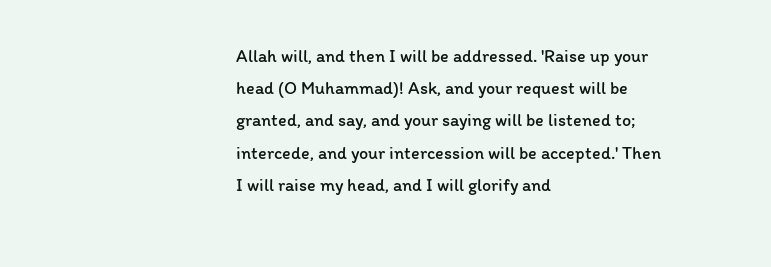Allah will, and then I will be addressed. 'Raise up your head (O Muhammad)! Ask, and your request will be granted, and say, and your saying will be listened to; intercede, and your intercession will be accepted.' Then I will raise my head, and I will glorify and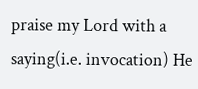praise my Lord with a saying(i.e. invocation) He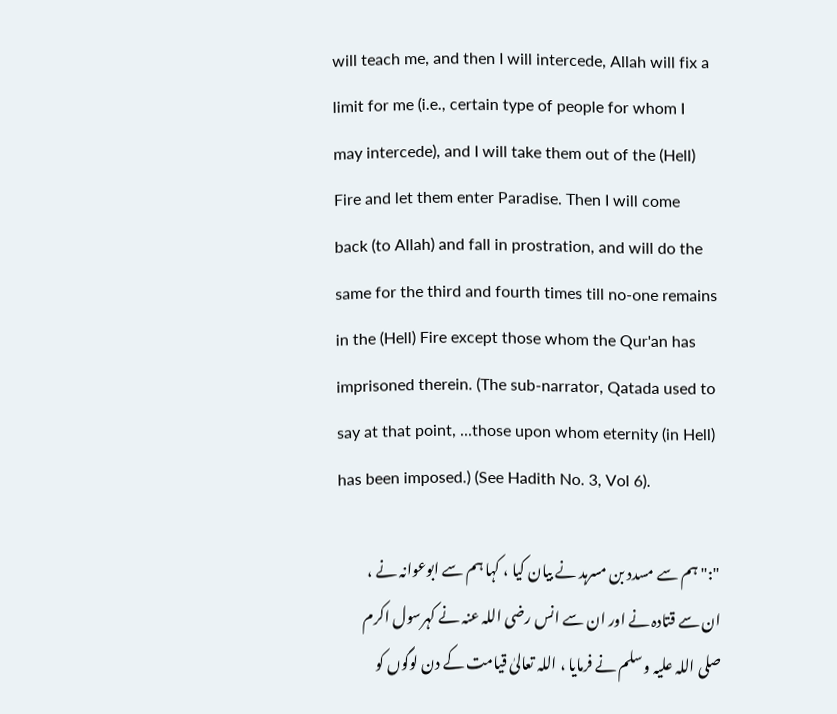will teach me, and then I will intercede, Allah will fix a limit for me (i.e., certain type of people for whom I may intercede), and I will take them out of the (Hell) Fire and let them enter Paradise. Then I will come back (to Allah) and fall in prostration, and will do the same for the third and fourth times till no-one remains in the (Hell) Fire except those whom the Qur'an has imprisoned therein. (The sub-narrator, Qatada used to say at that point, ...those upon whom eternity (in Hell) has been imposed.) (See Hadith No. 3, Vol 6).

":"ہم سے مسدد بن مسرہد نے بیان کیا ، کہا ہم سے ابوعوانہ نے ، ان سے قتادہ نے اور ان سے انس رضی اللہ عنہ نے کہرسول اکرم صلی اللہ علیہ وسلم نے فرمایا ، اللہ تعالیٰ قیامت کے دن لوگوں کو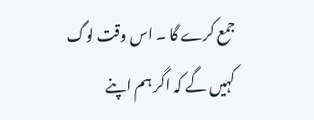جمع کرے گا ۔ اس وقت لوگ کہیں گے کہ اگر ہم اپنے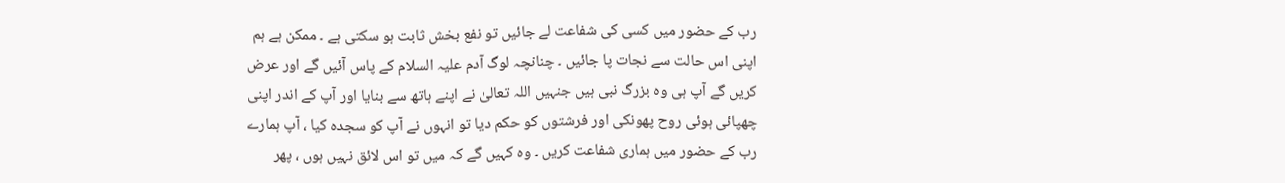رب کے حضور میں کسی کی شفاعت لے جائیں تو نفع بخش ثابت ہو سکتی ہے ۔ ممکن ہے ہم اپنی اس حالت سے نجات پا جائیں ۔ چنانچہ لوگ آدم علیہ السلام کے پاس آئیں گے اور عرض کریں گے آپ ہی وہ بزرگ نبی ہیں جنہیں اللہ تعالیٰ نے اپنے ہاتھ سے بنایا اور آپ کے اندر اپنی چھپائی ہوئی روح پھونکی اور فرشتوں کو حکم دیا تو انہوں نے آپ کو سجدہ کیا ، آپ ہمارے رب کے حضور میں ہماری شفاعت کریں ۔ وہ کہیں گے کہ میں تو اس لائق نہیں ہوں ، پھر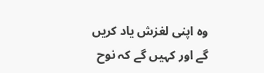وہ اپنی لغزش یاد کریں گے اور کہیں گے کہ نوح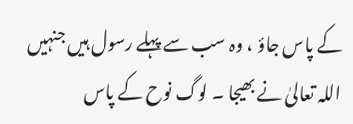کے پاس جاؤ ، وہ سب سے پہلے رسول ہیں جنہیں اللہ تعالیٰ نے بھیجا ۔ لوگ نوح کے پاس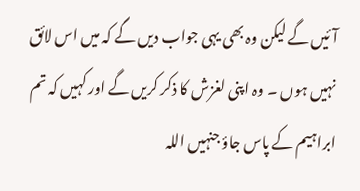آئیں گے لیکن وہ بھی یہی جواب دیں گے کہ میں اس لائق نہیں ہوں ۔ وہ اپنی لغزش کا ذکر کریں گے اور کہیں کہ تم ابراہیم کے پاس جاؤ جنہیں اللہ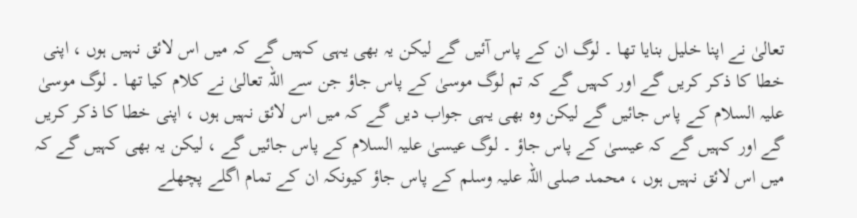تعالیٰ نے اپنا خلیل بنایا تھا ۔ لوگ ان کے پاس آئیں گے لیکن یہ بھی یہی کہیں گے کہ میں اس لائق نہیں ہوں ، اپنی خطا کا ذکر کریں گے اور کہیں گے کہ تم لوگ موسیٰ کے پاس جاؤ جن سے اللہ تعالیٰ نے کلام کیا تھا ۔ لوگ موسیٰ علیہ السلام کے پاس جائیں گے لیکن وہ بھی یہی جواب دیں گے کہ میں اس لائق نہیں ہوں ، اپنی خطا کا ذکر کریں گے اور کہیں گے کہ عیسیٰ کے پاس جاؤ ۔ لوگ عیسیٰ علیہ السلام کے پاس جائیں گے ، لیکن یہ بھی کہیں گے کہ میں اس لائق نہیں ہوں ، محمد صلی اللہ علیہ وسلم کے پاس جاؤ کیونکہ ان کے تمام اگلے پچھلے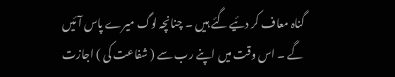گناہ معاف کر دئیے گئے ہیں ۔ چنانچہ لوگ میرے پاس آئیں گے ۔ اس وقت میں اپنے رب سے ( شفاعت کی ) اجازت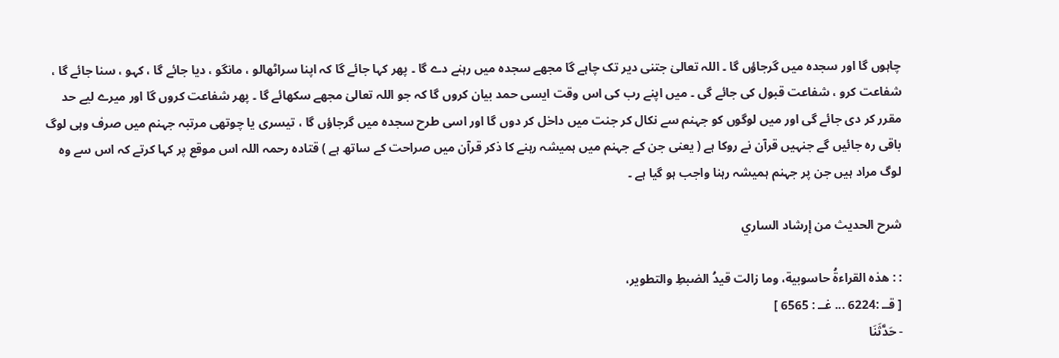چاہوں گا اور سجدہ میں گرجاؤں گا ۔ اللہ تعالیٰ جتنی دیر تک چاہے گا مجھے سجدہ میں رہنے دے گا ۔ پھر کہا جائے گا کہ اپنا سراٹھالو ، مانگو ، دیا جائے گا ، کہو ، سنا جائے گا ، شفاعت کرو ، شفاعت قبول کی جائے گی ۔ میں اپنے رب کی اس وقت ایسی حمد بیان کروں گا کہ جو اللہ تعالیٰ مجھے سکھائے گا ۔ پھر شفاعت کروں گا اور میرے لیے حد مقرر کر دی جائے گی اور میں لوگوں کو جہنم سے نکال کر جنت میں داخل کر دوں گا اور اسی طرح سجدہ میں گرجاؤں گا ، تیسری یا چوتھی مرتبہ جہنم میں صرف وہی لوگ باقی رہ جائیں گے جنہیں قرآن نے روکا ہے ( یعنی جن کے جہنم میں ہمیشہ رہنے کا ذکر قرآن میں صراحت کے ساتھ ہے ) قتادہ رحمہ اللہ اس موقع پر کہا کرتے کہ اس سے وہ لوگ مراد ہیں جن پر جہنم ہمیشہ رہنا واجب ہو گیا ہے ۔

شرح الحديث من إرشاد الساري

: : هذه القراءةُ حاسوبية، وما زالت قيدُ الضبطِ والتطوير،
[ قــ :6224 ... غــ : 6565 ]
- حَدَّثَنَا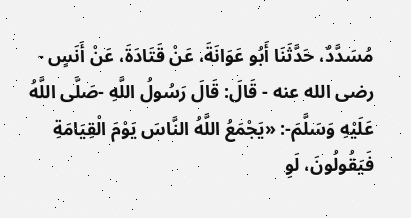مُسَدَّدٌ، حَدَّثَنَا أَبُو عَوَانَةَ، عَنْ قَتَادَةَ، عَنْ أَنَسٍ - رضى الله عنه - قَالَ: قَالَ رَسُولُ اللَّهِ -صَلَّى اللَّهُ عَلَيْهِ وَسَلَّمَ-: «يَجْمَعُ اللَّهُ النَّاسَ يَوْمَ الْقِيَامَةِ فَيَقُولُونَ، لَوِ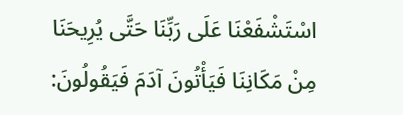اسْتَشْفَعْنَا عَلَى رَبِّنَا حَتَّى يُرِيحَنَا مِنْ مَكَانِنَا فَيَأْتُونَ آدَمَ فَيَقُولُونَ: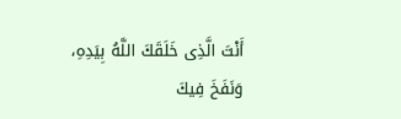أَنْتَ الَّذِى خَلَقَكَ اللَّهُ بِيَدِهِ، وَنَفَخَ فِيكَ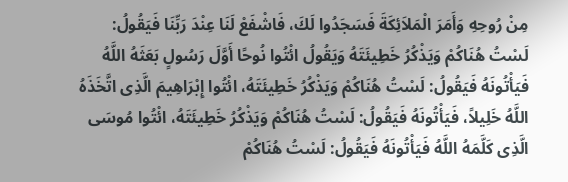مِنْ رُوحِهِ وَأَمَرَ الْمَلاَئِكَةَ فَسَجَدُوا لَكَ، فَاشْفَعْ لَنَا عِنْدَ رَبِّنَا فَيَقُولُ: لَسْتُ هُنَاكُمْ وَيَذْكُرُ خَطِيئَتَهُ وَيَقُولُ ائْتُوا نُوحًا أَوَّلَ رَسُولٍ بَعَثَهُ اللَّهُ فَيَأْتُونَهُ فَيَقُولُ: لَسْتُ هُنَاكُمْ وَيَذْكُرُ خَطِيئَتَهُ، ائْتُوا إِبْرَاهِيمَ الَّذِى اتَّخَذَهُ اللَّهُ خَلِيلاً، فَيَأْتُونَهُ فَيَقُولُ: لَسْتُ هُنَاكُمْ وَيَذْكُرُ خَطِيئَتَهُ، ائْتُوا مُوسَى الَّذِى كَلَّمَهُ اللَّهُ فَيَأْتُونَهُ فَيَقُولُ: لَسْتُ هُنَاكُمْ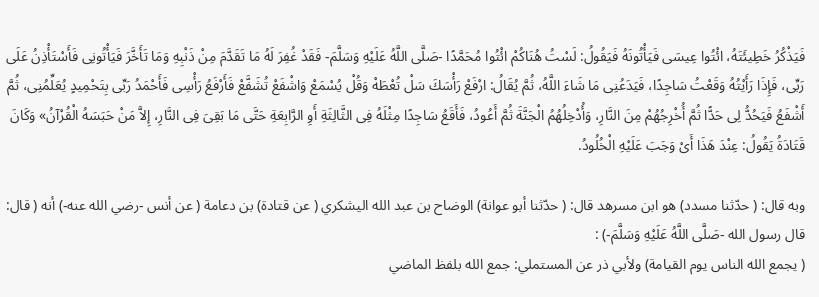فَيَذْكُرُ خَطِيئَتَهُ، ائْتُوا عِيسَى فَيَأْتُونَهُ فَيَقُولُ: لَسْتُ هُنَاكُمْ ائْتُوا مُحَمَّدًا -صَلَّى اللَّهُ عَلَيْهِ وَسَلَّمَ- فَقَدْ غُفِرَ لَهُ مَا تَقَدَّمَ مِنْ ذَنْبِهِ وَمَا تَأَخَّرَ فَيَأْتُونِى فَأَسْتَأْذِنُ عَلَى رَبِّى، فَإِذَا رَأَيْتُهُ وَقَعْتُ سَاجِدًا، فَيَدَعُنِى مَا شَاءَ اللَّهُ، ثُمَّ يُقَالُ: ارْفَعْ رَأْسَكَ سَلْ تُعْطَهْ وَقُلْ يُسْمَعْ وَاشْفَعْ تُشَفَّعْ فَأَرْفَعُ رَأْسِى فَأَحْمَدُ رَبِّى بِتَحْمِيدٍ يُعَلِّمُنِى، ثُمَّ أَشْفَعُ فَيَحُدُّ لِى حَدًّا ثُمَّ أُخْرِجُهُمْ مِنَ النَّارِ، وَأُدْخِلُهُمُ الْجَنَّةَ ثُمَّ أَعُودُ، فَأَقَعُ سَاجِدًا مِثْلَهُ فِى الثَّالِثَةِ أَوِ الرَّابِعَةِ حَتَّى مَا بَقِىَ فِى النَّارِ، إِلاَّ مَنْ حَبَسَهُ الْقُرْآنُ» وَكَانَ قَتَادَةُ يَقُولُ: عِنْدَ هَذَا أَىْ وَجَبَ عَلَيْهِ الْخُلُودُ.

وبه قال: ( حدّثنا مسدد) هو ابن مسرهد قال: ( حدّثنا أبو عوانة) الوضاح بن عبد الله اليشكري ( عن قتادة) بن دعامة ( عن أنس -رضي الله عنه-) أنه ( قال: قال رسول الله -صَلَّى اللَّهُ عَلَيْهِ وَسَلَّمَ-) :
( يجمع الله الناس يوم القيامة) ولأبي ذر عن المستملي: جمع الله بلفظ الماضي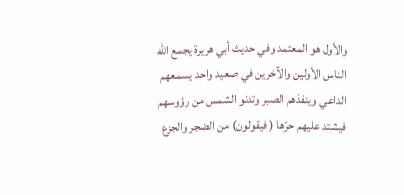والأول هو المعتمد وفي حديث أبي هريرة يجمع الله الناس الأولين والآخرين في صعيد واحد يسمعهم الداعي وينفذهم الصبر وتدنو الشمس من رؤوسهم فيشتد عليهم حرّها ( فيقولون) من الضجر والجزع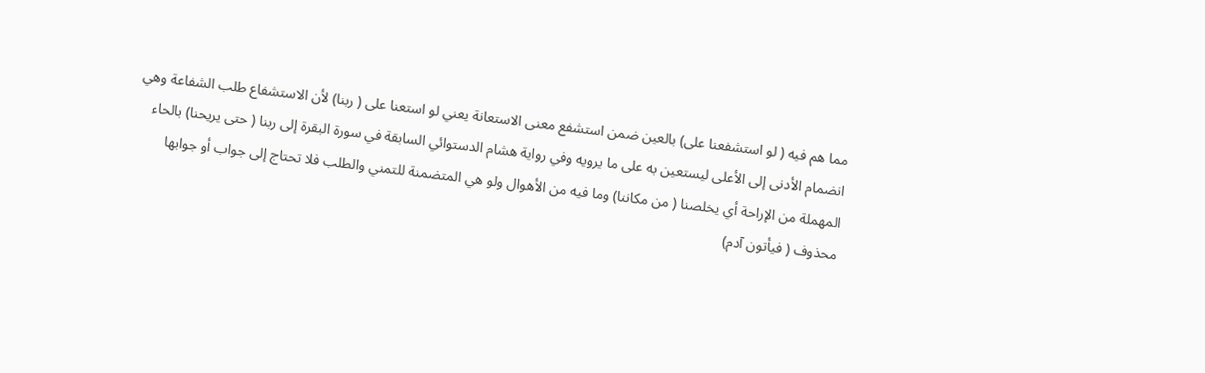مما هم فيه ( لو استشفعنا على) بالعين ضمن استشفع معنى الاستعانة يعني لو استعنا على ( ربنا) لأن الاستشفاع طلب الشفاعة وهي انضمام الأدنى إلى الأعلى ليستعين به على ما يرويه وفي رواية هشام الدستوائي السابقة في سورة البقرة إلى ربنا ( حتى يريحنا) بالحاء المهملة من الإراحة أي يخلصنا ( من مكاننا) وما فيه من الأهوال ولو هي المتضمنة للتمني والطلب فلا تحتاج إلى جواب أو جوابها محذوف ( فيأتون آدم)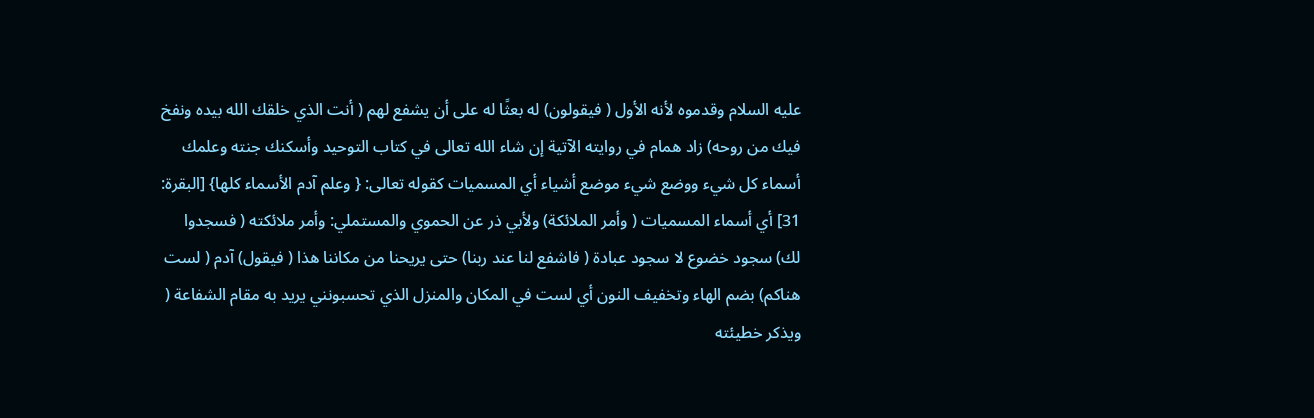عليه السلام وقدموه لأنه الأول ( فيقولون) له بعثًا له على أن يشفع لهم ( أنت الذي خلقك الله بيده ونفخ فيك من روحه) زاد همام في روايته الآتية إن شاء الله تعالى في كتاب التوحيد وأسكنك جنته وعلمك أسماء كل شيء ووضع شيء موضع أشياء أي المسميات كقوله تعالى: { وعلم آدم الأسماء كلها} [البقرة: 31] أي أسماء المسميات ( وأمر الملائكة) ولأبي ذر عن الحموي والمستملي: وأمر ملائكته ( فسجدوا لك) سجود خضوع لا سجود عبادة ( فاشفع لنا عند ربنا) حتى يريحنا من مكاننا هذا ( فيقول) آدم ( لست هناكم) بضم الهاء وتخفيف النون أي لست في المكان والمنزل الذي تحسبونني يريد به مقام الشفاعة ( ويذكر خطيئته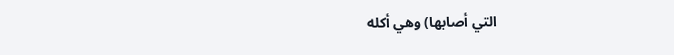التي أصابها) وهي أكله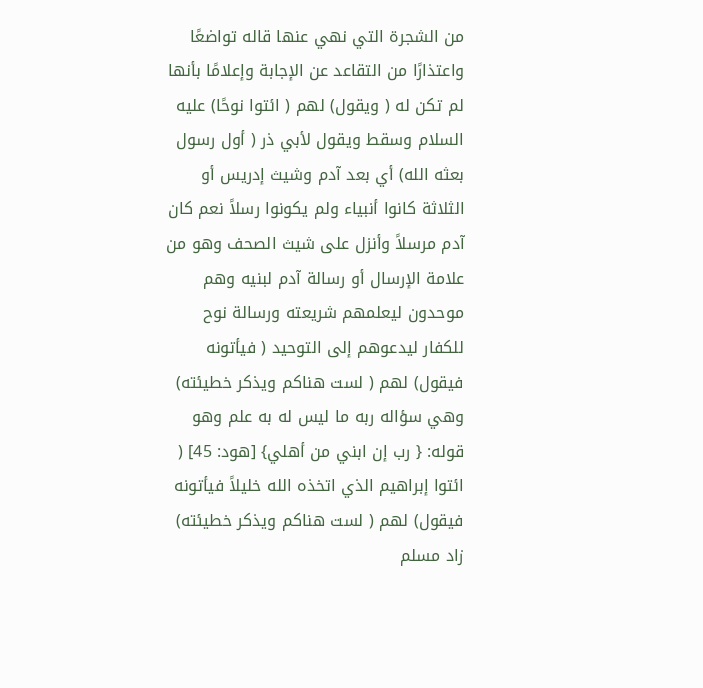من الشجرة التي نهي عنها قاله تواضعًا واعتذارًا من التقاعد عن الإجابة وإعلامًا بأنها لم تكن له ( ويقول) لهم ( ائتوا نوحًا) عليه السلام وسقط ويقول لأبي ذر ( أول رسول بعثه الله) أي بعد آدم وشيث إدريس أو الثلاثة كانوا أنبياء ولم يكونوا رسلاً نعم كان آدم مرسلاً وأنزل على شيث الصحف وهو من علامة الإرسال أو رسالة آدم لبنيه وهم موحدون ليعلمهم شريعته ورسالة نوح للكفار ليدعوهم إلى التوحيد ( فيأتونه فيقول) لهم ( لست هناكم ويذكر خطيئته) وهي سؤاله ربه ما ليس له به علم وهو قوله: { رب إن ابني من أهلي} [هود: 45] ( ائتوا إبراهيم الذي اتخذه الله خليلاً فيأتونه فيقول) لهم ( لست هناكم ويذكر خطيئته) زاد مسلم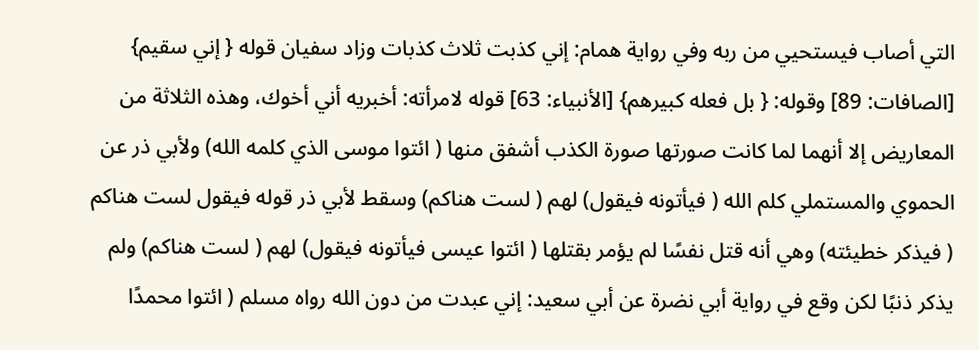التي أصاب فيستحيي من ربه وفي رواية همام: إني كذبت ثلاث كذبات وزاد سفيان قوله { إني سقيم} [الصافات: 89] وقوله: { بل فعله كبيرهم} [الأنبياء: 63] قوله لامرأته: أخبريه أني أخوك، وهذه الثلاثة من المعاريض إلا أنهما لما كانت صورتها صورة الكذب أشفق منها ( ائتوا موسى الذي كلمه الله) ولأبي ذر عن الحموي والمستملي كلم الله ( فيأتونه فيقول) لهم ( لست هناكم) وسقط لأبي ذر قوله فيقول لست هناكم ( فيذكر خطيئته) وهي أنه قتل نفسًا لم يؤمر بقتلها ( ائتوا عيسى فيأتونه فيقول) لهم ( لست هناكم) ولم يذكر ذنبًا لكن وقع في رواية أبي نضرة عن أبي سعيد: إني عبدت من دون الله رواه مسلم ( ائتوا محمدًا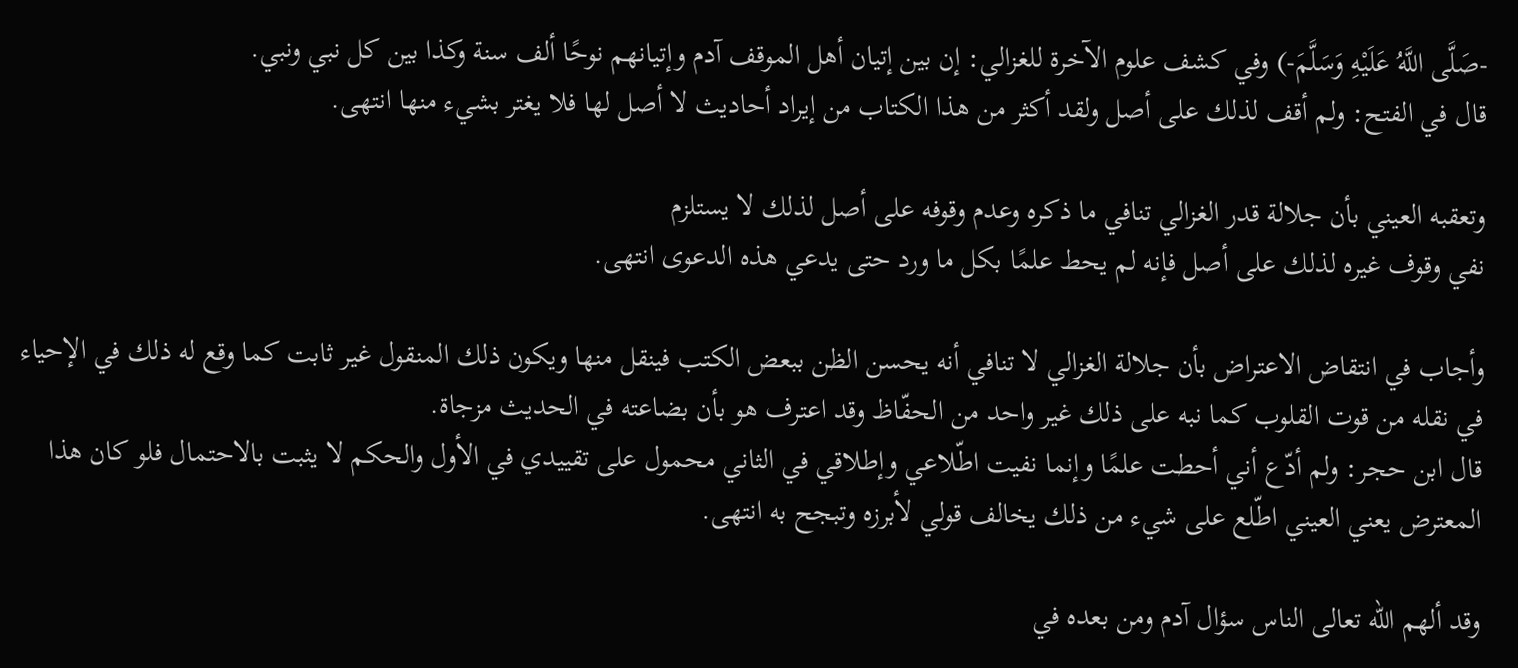-صَلَّى اللَّهُ عَلَيْهِ وَسَلَّمَ-) وفي كشف علوم الآخرة للغزالي: إن بين إتيان أهل الموقف آدم وإتيانهم نوحًا ألف سنة وكذا بين كل نبي ونبي.
قال في الفتح: ولم أقف لذلك على أصل ولقد أكثر من هذا الكتاب من إيراد أحاديث لا أصل لها فلا يغتر بشيء منها انتهى.

وتعقبه العيني بأن جلالة قدر الغزالي تنافي ما ذكره وعدم وقوفه على أصل لذلك لا يستلزم
نفي وقوف غيره لذلك على أصل فإنه لم يحط علمًا بكل ما ورد حتى يدعي هذه الدعوى انتهى.

وأجاب في انتقاض الاعتراض بأن جلالة الغزالي لا تنافي أنه يحسن الظن ببعض الكتب فينقل منها ويكون ذلك المنقول غير ثابت كما وقع له ذلك في الإحياء في نقله من قوت القلوب كما نبه على ذلك غير واحد من الحفّاظ وقد اعترف هو بأن بضاعته في الحديث مزجاة.
قال ابن حجر: ولم أدّع أني أحطت علمًا وإنما نفيت اطّلاعي وإطلاقي في الثاني محمول على تقييدي في الأول والحكم لا يثبت بالاحتمال فلو كان هذا المعترض يعني العيني اطّلع على شيء من ذلك يخالف قولي لأبرزه وتبجح به انتهى.

وقد ألهم الله تعالى الناس سؤال آدم ومن بعده في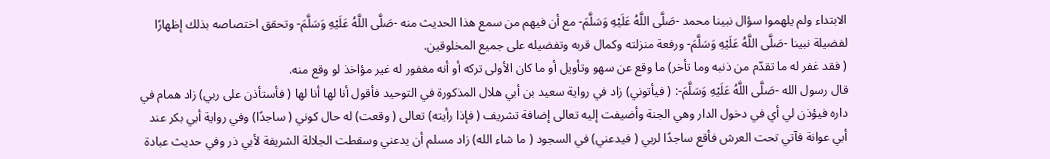الابتداء ولم يلهموا سؤال نبينا محمد -صَلَّى اللَّهُ عَلَيْهِ وَسَلَّمَ- مع أن فيهم من سمع هذا الحديث منه -صَلَّى اللَّهُ عَلَيْهِ وَسَلَّمَ- وتحقق اختصاصه بذلك إظهارًا لفضيلة نبينا -صَلَّى اللَّهُ عَلَيْهِ وَسَلَّمَ- ورفعة منزلته وكمال قربه وتفضيله على جميع المخلوقين.
( فقد غفر له ما تقدّم من ذنبه وما تأخر) ما وقع عن سهو وتأويل أو ما كان الأولى تركه أو أنه مغفور له غير مؤاخذ لو وقع منه.
قال رسول الله -صَلَّى اللَّهُ عَلَيْهِ وَسَلَّمَ-: ( فيأتوني) زاد في رواية سعيد بن أبي هلال المذكورة في التوحيد فأقول أنا لها أنا لها ( فأستأذن على ربي) زاد همام في داره فيؤذن لي أي في دخول الدار وهي الجنة وأضيفت إليه تعالى إضافة تشريف ( فإذا رأيته) تعالى ( وقعت) له حال كوني ( ساجدًا) وفي رواية أبي بكر عند أبي عوانة فآتي تحت العرش فأقع ساجدًا لربي ( فيدعني) في السجود ( ما شاء الله) زاد مسلم أن يدعني وسقطت الجلالة الشريفة لأبي ذر وفي حديث عبادة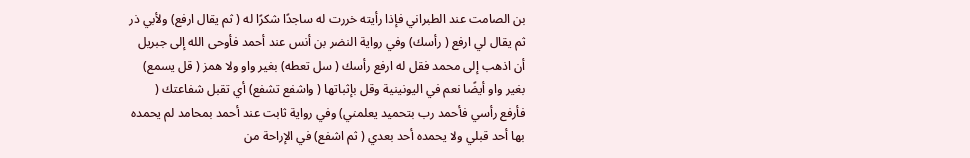بن الصامت عند الطبراني فإذا رأيته خررت له ساجدًا شكرًا له ( ثم يقال ارفع) ولأبي ذر ثم يقال لي ارفع ( رأسك) وفي رواية النضر بن أنس عند أحمد فأوحى الله إلى جبريل أن اذهب إلى محمد فقل له ارفع رأسك ( سل تعطه) بغير واو ولا همز ( قل يسمع) بغير واو أيضًا نعم في اليونينية وقل بإثباتها ( واشفع تشفع) أي تقبل شفاعتك ( فأرفع رأسي فأحمد رب بتحميد يعلمني) وفي رواية ثابت عند أحمد بمحامد لم يحمده بها أحد قبلي ولا يحمده أحد بعدي ( ثم اشفع) في الإراحة من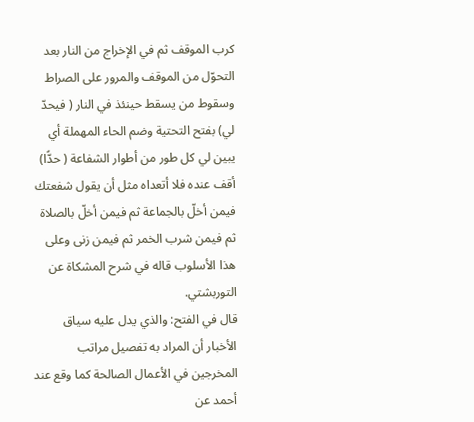كرب الموقف ثم في الإخراج من النار بعد التحوّل من الموقف والمرور على الصراط وسقوط من يسقط حينئذ في النار ( فيحدّ لي) بفتح التحتية وضم الحاء المهملة أي يبين لي كل طور من أطوار الشفاعة ( حدًّا) أقف عنده فلا أتعداه مثل أن يقول شفعتك فيمن أخلّ بالجماعة ثم فيمن أخلّ بالصلاة ثم فيمن شرب الخمر ثم فيمن زنى وعلى هذا الأسلوب قاله في شرح المشكاة عن التوربشتي.
قال في الفتح: والذي يدل عليه سياق الأخبار أن المراد به تفصيل مراتب المخرجين في الأعمال الصالحة كما وقع عند أحمد عن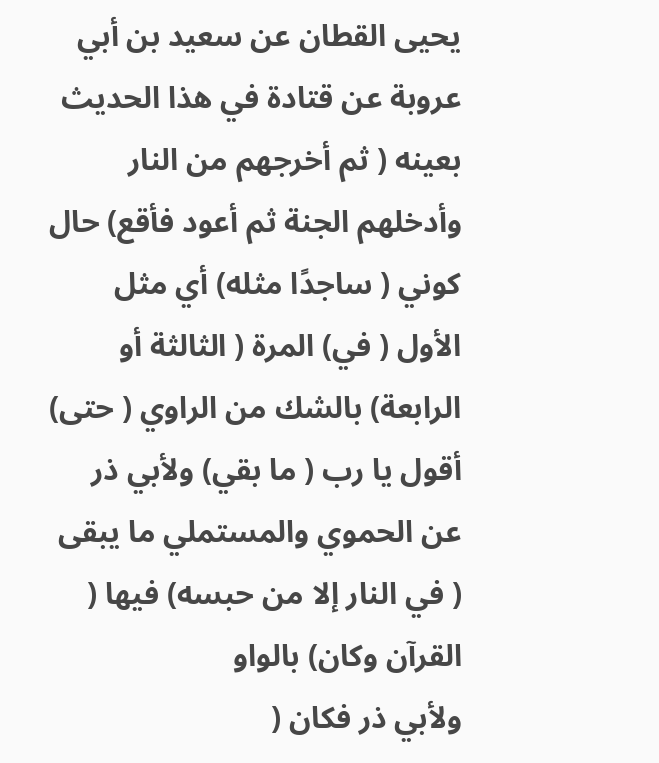يحيى القطان عن سعيد بن أبي عروبة عن قتادة في هذا الحديث بعينه ( ثم أخرجهم من النار وأدخلهم الجنة ثم أعود فأقع) حال كوني ( ساجدًا مثله) أي مثل الأول ( في) المرة ( الثالثة أو الرابعة) بالشك من الراوي ( حتى) أقول يا رب ( ما بقي) ولأبي ذر عن الحموي والمستملي ما يبقى ( في النار إلا من حبسه) فيها ( القرآن وكان) بالواو
ولأبي ذر فكان (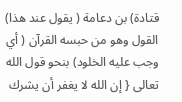قتادة) بن دعامة ( يقول عند هذا) القول وهو من حبسه القرآن ( أي وجب عليه الخلود) بنحو قول الله تعالى { إن الله لا يغفر أن يشرك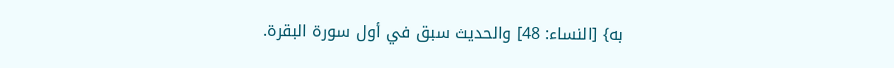به} [النساء: 48] والحديث سبق في أول سورة البقرة.